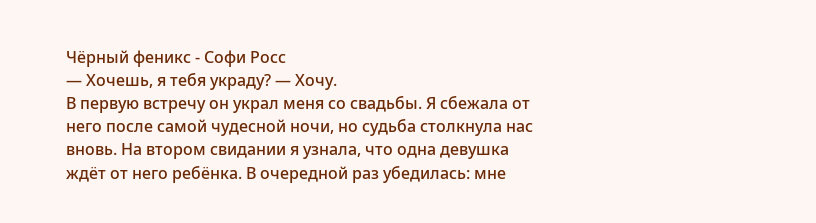Чёрный феникс - Софи Росс
— Хочешь, я тебя украду? — Хочу.
В первую встречу он украл меня со свадьбы. Я сбежала от него после самой чудесной ночи, но судьба столкнула нас вновь. На втором свидании я узнала, что одна девушка ждёт от него ребёнка. В очередной раз убедилась: мне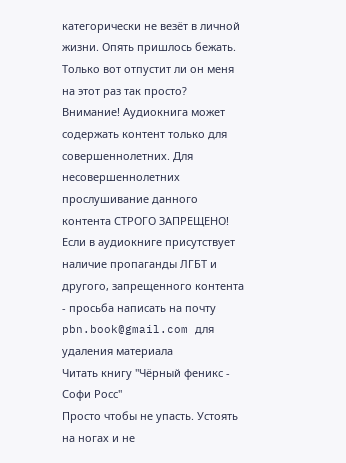категорически не везёт в личной жизни. Опять пришлось бежать. Только вот отпустит ли он меня на этот раз так просто?
Внимание! Аудиокнига может содержать контент только для совершеннолетних. Для несовершеннолетних прослушивание данного контента СТРОГО ЗАПРЕЩЕНО! Если в аудиокниге присутствует наличие пропаганды ЛГБТ и другого, запрещенного контента - просьба написать на почту pbn.book@gmail.com для удаления материала
Читать книгу "Чёрный феникс - Софи Росс"
Просто чтобы не упасть. Устоять на ногах и не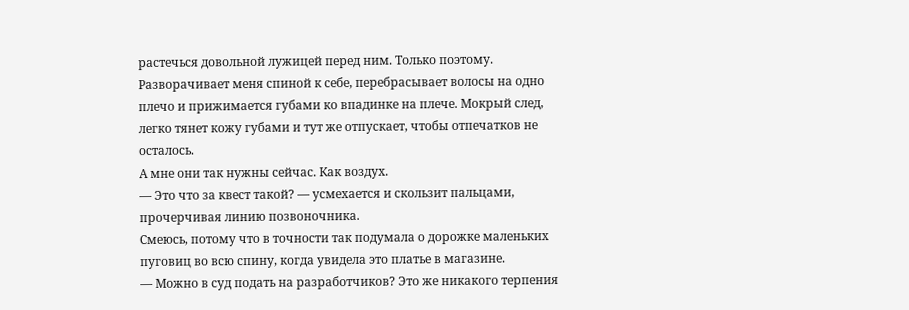растечься довольной лужицей перед ним. Только поэтому.
Разворачивает меня спиной к себе, перебрасывает волосы на одно плечо и прижимается губами ко впадинке на плече. Мокрый след, легко тянет кожу губами и тут же отпускает, чтобы отпечатков не осталось.
А мне они так нужны сейчас. Как воздух.
— Это что за квест такой? — усмехается и скользит пальцами, прочерчивая линию позвоночника.
Смеюсь, потому что в точности так подумала о дорожке маленьких пуговиц во всю спину, когда увидела это платье в магазине.
— Можно в суд подать на разработчиков? Это же никакого терпения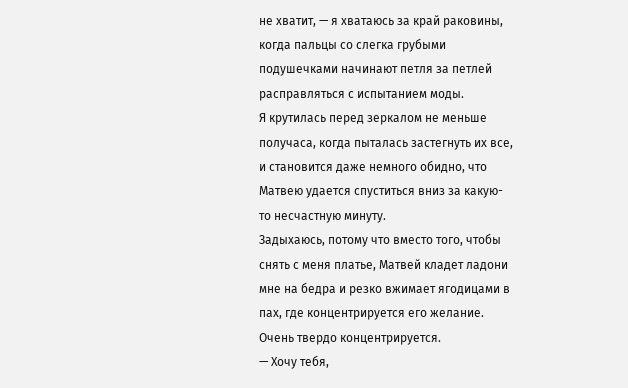не хватит, — я хватаюсь за край раковины, когда пальцы со слегка грубыми подушечками начинают петля за петлей расправляться с испытанием моды.
Я крутилась перед зеркалом не меньше получаса, когда пыталась застегнуть их все, и становится даже немного обидно, что Матвею удается спуститься вниз за какую-то несчастную минуту.
Задыхаюсь, потому что вместо того, чтобы снять с меня платье, Матвей кладет ладони мне на бедра и резко вжимает ягодицами в пах, где концентрируется его желание. Очень твердо концентрируется.
— Хочу тебя,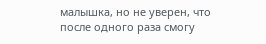малышка, но не уверен, что после одного раза смогу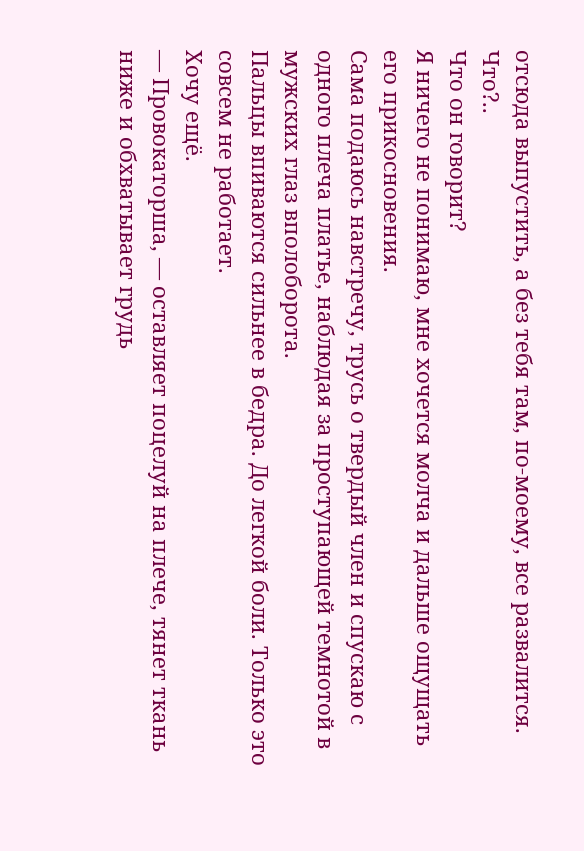отсюда выпустить, а без тебя там, по-моему, все развалится.
Что?..
Что он говорит?
Я ничего не понимаю, мне хочется молча и дальше ощущать его прикосновения.
Сама подаюсь навстречу, трусь о твердый член и спускаю с одного плеча платье, наблюдая за проступающей темнотой в мужских глаз вполоборота.
Пальцы впиваются сильнее в бедра. До легкой боли. Только это совсем не работает.
Хочу ещё.
— Провокаторша, — оставляет поцелуй на плече, тянет ткань ниже и обхватывает грудь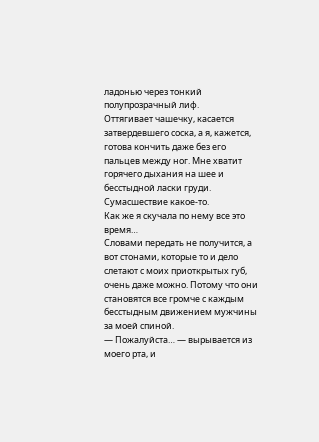ладонью через тонкий полупрозрачный лиф.
Оттягивает чашечку, касается затвердевшего соска, а я, кажется, готова кончить даже без его пальцев между ног. Мне хватит горячего дыхания на шее и бесстыдной ласки груди.
Сумасшествие какое-то.
Как же я скучала по нему все это время…
Словами передать не получится, а вот стонами, которые то и дело слетают с моих приоткрытых губ, очень даже можно. Потому что они становятся все громче с каждым бесстыдным движением мужчины за моей спиной.
— Пожалуйста… — вырывается из моего рта, и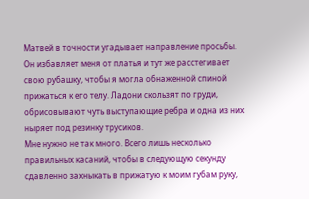Матвей в точности угадывает направление просьбы.
Он избавляет меня от платья и тут же расстегивает свою рубашку, чтобы я могла обнаженной спиной прижаться к его телу. Ладони скользят по груди, обрисовывают чуть выступающие ребра и одна из них ныряет под резинку трусиков.
Мне нужно не так много. Всего лишь несколько правильных касаний, чтобы в следующую секунду сдавленно захныкать в прижатую к моим губам руку,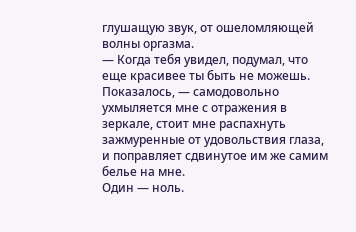глушащую звук, от ошеломляющей волны оргазма.
— Когда тебя увидел, подумал, что еще красивее ты быть не можешь. Показалось, — самодовольно ухмыляется мне с отражения в зеркале, стоит мне распахнуть зажмуренные от удовольствия глаза, и поправляет сдвинутое им же самим белье на мне.
Один — ноль.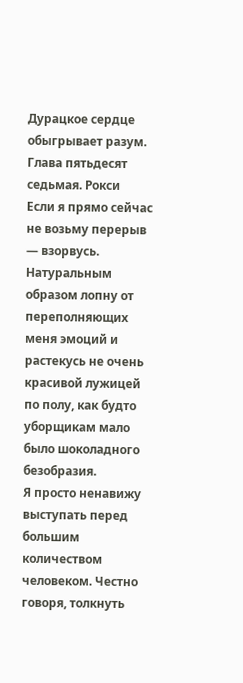Дурацкое сердце обыгрывает разум.
Глава пятьдесят седьмая. Рокси
Если я прямо сейчас не возьму перерыв — взорвусь.
Натуральным образом лопну от переполняющих меня эмоций и растекусь не очень красивой лужицей по полу, как будто уборщикам мало было шоколадного безобразия.
Я просто ненавижу выступать перед большим количеством человеком. Честно говоря, толкнуть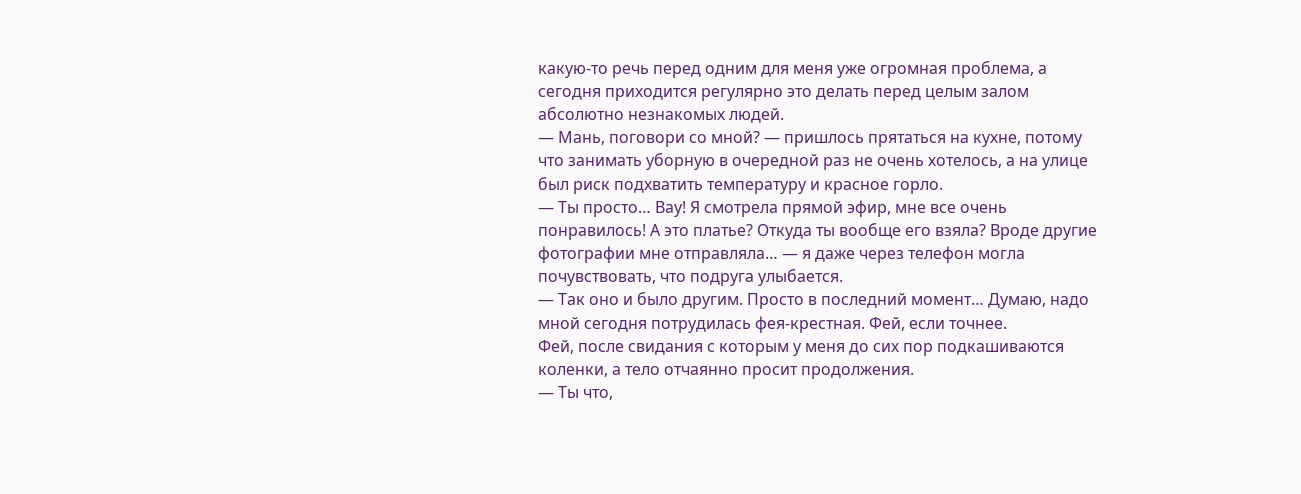какую-то речь перед одним для меня уже огромная проблема, а сегодня приходится регулярно это делать перед целым залом абсолютно незнакомых людей.
— Мань, поговори со мной? — пришлось прятаться на кухне, потому что занимать уборную в очередной раз не очень хотелось, а на улице был риск подхватить температуру и красное горло.
— Ты просто… Вау! Я смотрела прямой эфир, мне все очень понравилось! А это платье? Откуда ты вообще его взяла? Вроде другие фотографии мне отправляла… — я даже через телефон могла почувствовать, что подруга улыбается.
— Так оно и было другим. Просто в последний момент… Думаю, надо мной сегодня потрудилась фея-крестная. Фей, если точнее.
Фей, после свидания с которым у меня до сих пор подкашиваются коленки, а тело отчаянно просит продолжения.
— Ты что,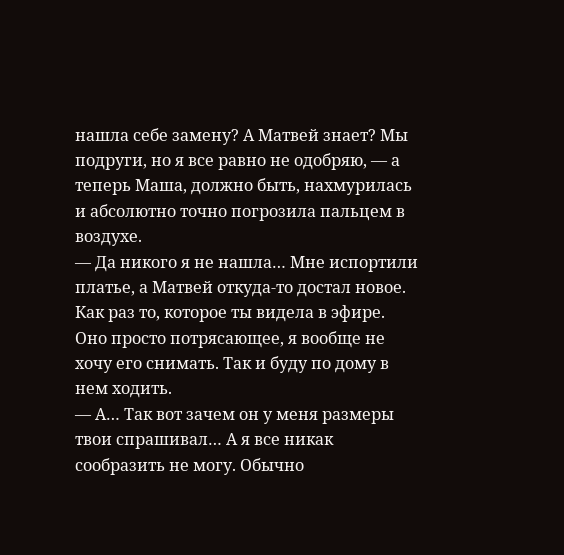нашла себе замену? А Матвей знает? Мы подруги, но я все равно не одобряю, — а теперь Маша, должно быть, нахмурилась и абсолютно точно погрозила пальцем в воздухе.
— Да никого я не нашла… Мне испортили платье, а Матвей откуда-то достал новое. Как раз то, которое ты видела в эфире. Оно просто потрясающее, я вообще не хочу его снимать. Так и буду по дому в нем ходить.
— А… Так вот зачем он у меня размеры твои спрашивал… А я все никак сообразить не могу. Обычно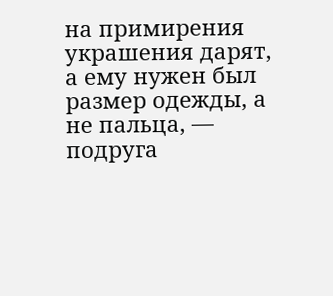на примирения украшения дарят, а ему нужен был размер одежды, а не пальца, — подруга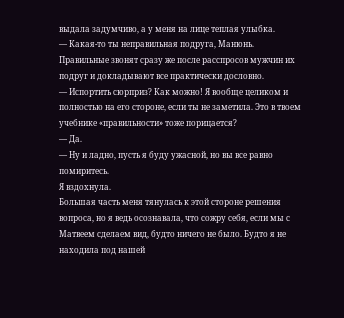выдала задумчиво, а у меня на лице теплая улыбка.
— Какая-то ты неправильная подруга, Манюнь. Правильные звонят сразу же после расспросов мужчин их подруг и докладывают все практически дословно.
— Испортить сюрприз? Как можно! Я вообще целиком и полностью на его стороне, если ты не заметила. Это в твоем учебнике «правильности» тоже порицается?
— Да.
— Ну и ладно, пусть я буду ужасной, но вы все равно помиритесь.
Я вздохнула.
Большая часть меня тянулась к этой стороне решения вопроса, но я ведь осознавала, что сожру себя, если мы с Матвеем сделаем вид, будто ничего не было. Будто я не находила под нашей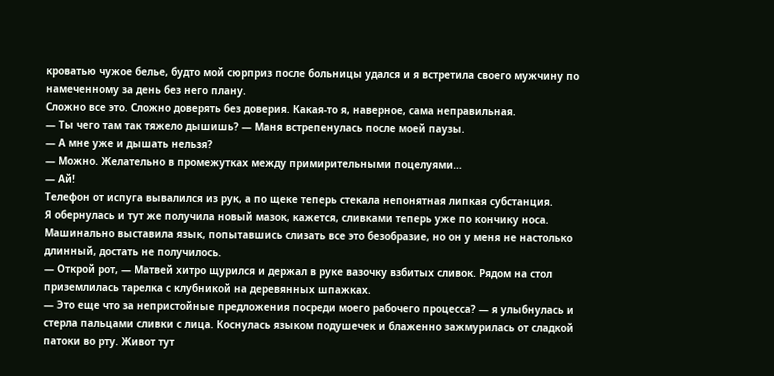кроватью чужое белье, будто мой сюрприз после больницы удался и я встретила своего мужчину по намеченному за день без него плану.
Сложно все это. Сложно доверять без доверия. Какая-то я, наверное, сама неправильная.
— Ты чего там так тяжело дышишь? — Маня встрепенулась после моей паузы.
— А мне уже и дышать нельзя?
— Можно. Желательно в промежутках между примирительными поцелуями…
— Ай!
Телефон от испуга вывалился из рук, а по щеке теперь стекала непонятная липкая субстанция.
Я обернулась и тут же получила новый мазок, кажется, сливками теперь уже по кончику носа. Машинально выставила язык, попытавшись слизать все это безобразие, но он у меня не настолько длинный, достать не получилось.
— Открой рот, — Матвей хитро щурился и держал в руке вазочку взбитых сливок. Рядом на стол приземлилась тарелка с клубникой на деревянных шпажках.
— Это еще что за непристойные предложения посреди моего рабочего процесса? — я улыбнулась и стерла пальцами сливки с лица. Коснулась языком подушечек и блаженно зажмурилась от сладкой патоки во рту. Живот тут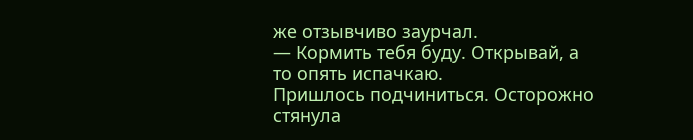же отзывчиво заурчал.
— Кормить тебя буду. Открывай, а то опять испачкаю.
Пришлось подчиниться. Осторожно стянула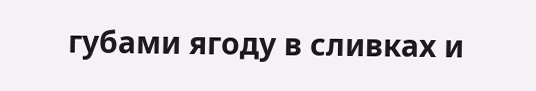губами ягоду в сливках и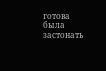готова была застонать